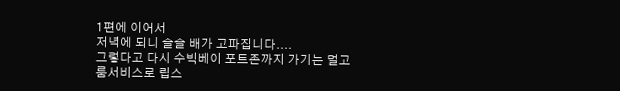1편에 이어서
저녁에 되니 슬슬 배가 고파집니다....
그렇다고 다시 수빅베이 포트존까지 가기는 멀고
룸서비스로 립스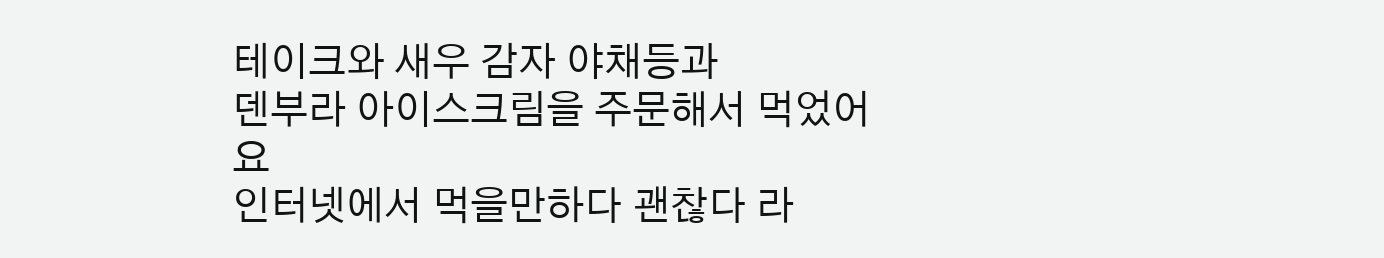테이크와 새우 감자 야채등과
덴부라 아이스크림을 주문해서 먹었어요
인터넷에서 먹을만하다 괜찮다 라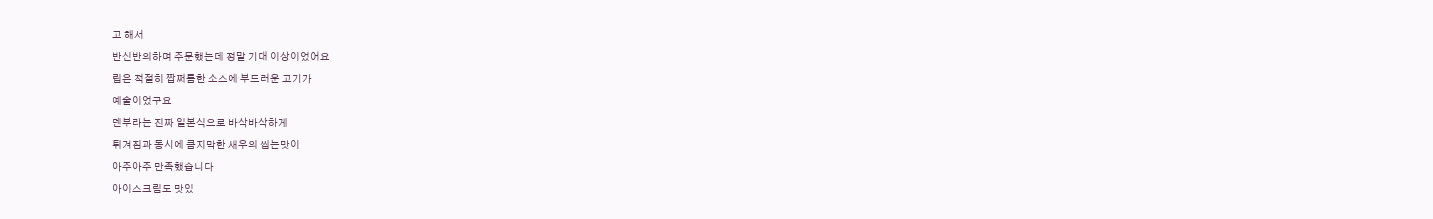고 해서
반신반의하며 주문했는데 정말 기대 이상이었어요
립은 적절히 짭쩌름한 소스에 부드러운 고기가
예술이었구요
덴부라는 진짜 일본식으로 바삭바삭하게
튀겨짐과 동시에 큼지막한 새우의 씹는맛이
아주아주 만족했습니다
아이스크림도 맛있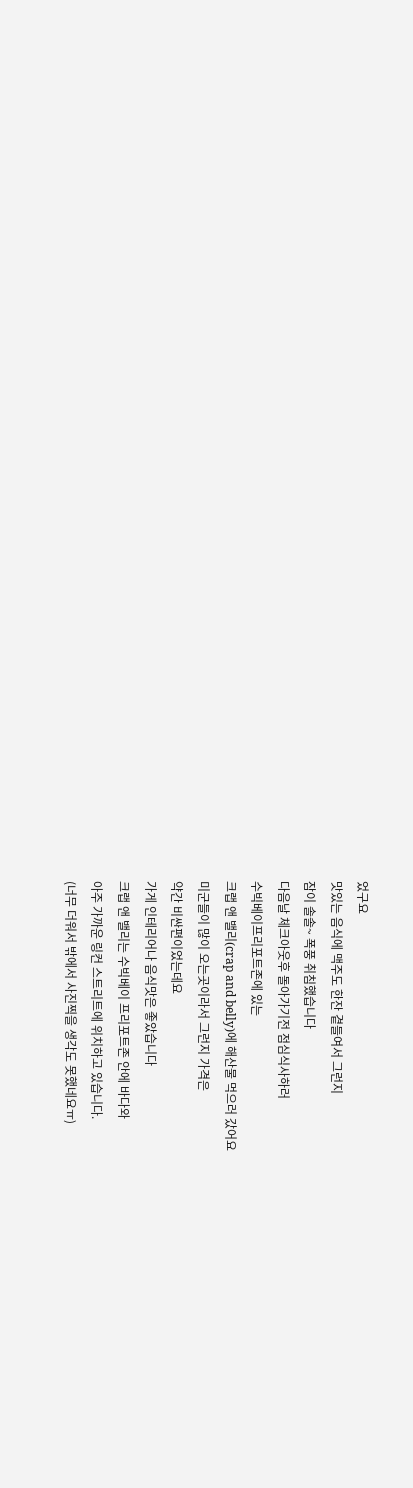었구요
맛있는 음식에 맥주도 한잔 곁들여서 그런지
잠이 솔솔~ 폭풍 취침했습니다
다음날 체크아웃후 돌아가기전 점심식사하러
수빅베이프리포트존에 있는
크랩 앤 밸리(crap and belly)에 해산물 먹으러 갔어요
미군들이 많이 오는곳이라서 그런지 가격은
약간 비싼편이었는데요
가게 인테리어나 음식맛은 좋았습니다
크랩 앤 밸리는 수빅베이 프리포트존 안에 바다와
아주 가까운 링컨 스트리트에 위치하고 있습니다.
(너무 더워서 밖에서 사진찍을 생각도 못했네요ㅠ)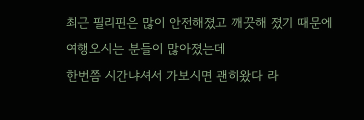최근 필리핀은 많이 안전해졌고 깨끗해 졌기 때문에
여행오시는 분들이 많아졌는데
한번쯤 시간냐셔서 가보시면 괜히왔다 라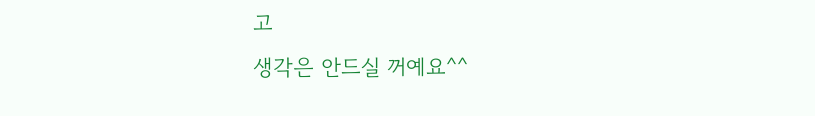고
생각은 안드실 꺼예요^^